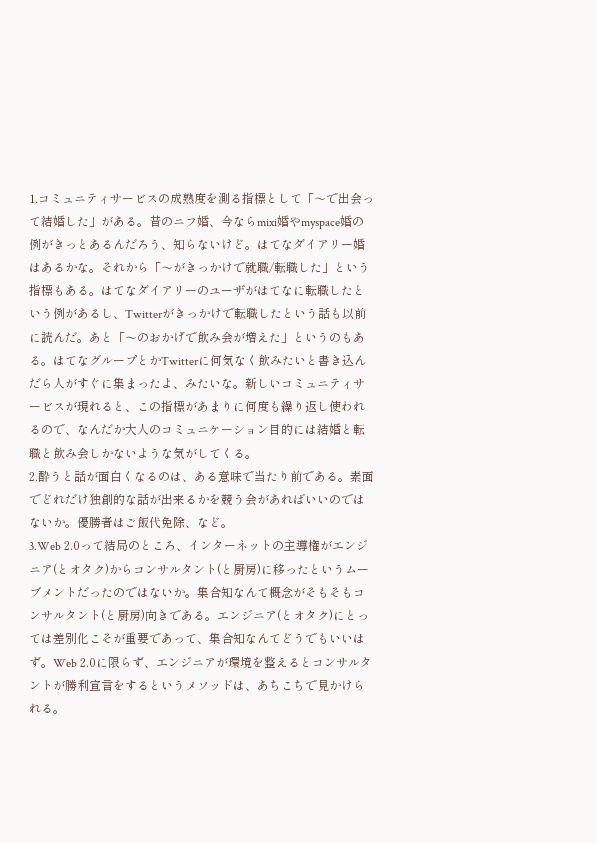1.コミュニティサービスの成熟度を測る指標として「〜で出会って結婚した」がある。昔のニフ婚、今ならmixi婚やmyspace婚の例がきっとあるんだろう、知らないけど。はてなダイアリー婚はあるかな。それから「〜がきっかけで就職/転職した」という指標もある。はてなダイアリーのユーザがはてなに転職したという例があるし、Twitterがきっかけで転職したという話も以前に読んだ。あと「〜のおかげで飲み会が増えた」というのもある。はてなグループとかTwitterに何気なく飲みたいと書き込んだら人がすぐに集まったよ、みたいな。新しいコミュニティサービスが現れると、この指標があまりに何度も繰り返し使われるので、なんだか大人のコミュニケーション目的には結婚と転職と飲み会しかないような気がしてくる。
2.酔うと話が面白くなるのは、ある意味で当たり前である。素面でどれだけ独創的な話が出来るかを競う会があればいいのではないか。優勝者はご飯代免除、など。
3.Web 2.0って結局のところ、インターネットの主導権がエンジニア(とオタク)からコンサルタント(と厨房)に移ったというムーブメントだったのではないか。集合知なんて概念がそもそもコンサルタント(と厨房)向きである。エンジニア(とオタク)にとっては差別化こそが重要であって、集合知なんてどうでもいいはず。Web 2.0に限らず、エンジニアが環境を整えるとコンサルタントが勝利宣言をするというメソッドは、あちこちで見かけられる。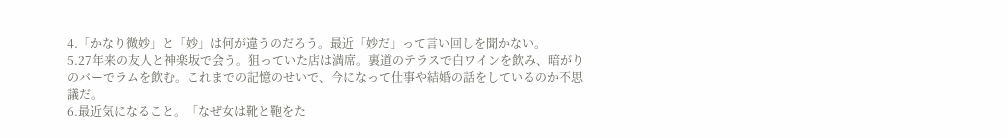4.「かなり微妙」と「妙」は何が違うのだろう。最近「妙だ」って言い回しを聞かない。
5.27年来の友人と神楽坂で会う。狙っていた店は満席。裏道のテラスで白ワインを飲み、暗がりのバーでラムを飲む。これまでの記憶のせいで、今になって仕事や結婚の話をしているのか不思議だ。
6.最近気になること。「なぜ女は靴と鞄をた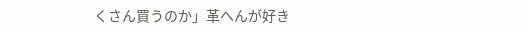くさん買うのか」革へんが好き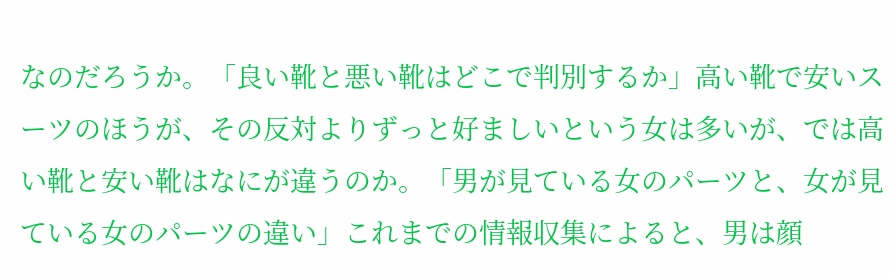なのだろうか。「良い靴と悪い靴はどこで判別するか」高い靴で安いスーツのほうが、その反対よりずっと好ましいという女は多いが、では高い靴と安い靴はなにが違うのか。「男が見ている女のパーツと、女が見ている女のパーツの違い」これまでの情報収集によると、男は顔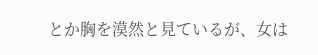とか胸を漠然と見ているが、女は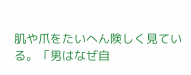肌や爪をたいへん険しく見ている。「男はなぜ自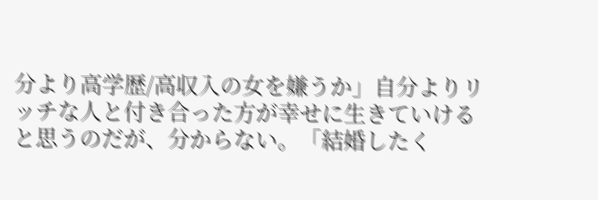分より高学歴/高収入の女を嫌うか」自分よりリッチな人と付き合った方が幸せに生きていけると思うのだが、分からない。「結婚したく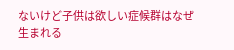ないけど子供は欲しい症候群はなぜ生まれる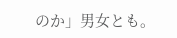のか」男女とも。